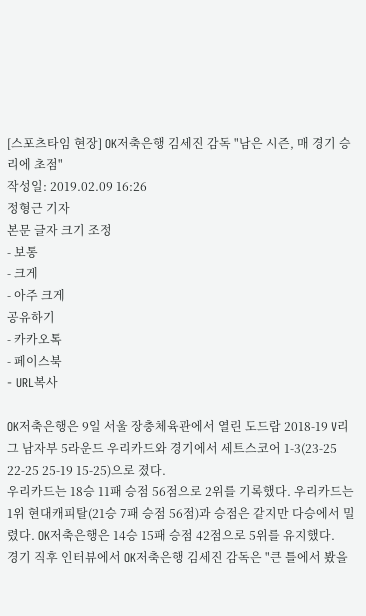[스포츠타임 현장] OK저축은행 김세진 감독 "남은 시즌, 매 경기 승리에 초점"
작성일: 2019.02.09 16:26
정형근 기자
본문 글자 크기 조정
- 보통
- 크게
- 아주 크게
공유하기
- 카카오톡
- 페이스북
- URL복사

OK저축은행은 9일 서울 장충체육관에서 열린 도드람 2018-19 V리그 남자부 5라운드 우리카드와 경기에서 세트스코어 1-3(23-25 22-25 25-19 15-25)으로 졌다.
우리카드는 18승 11패 승점 56점으로 2위를 기록했다. 우리카드는 1위 현대캐피탈(21승 7패 승점 56점)과 승점은 같지만 다승에서 밀렸다. OK저축은행은 14승 15패 승점 42점으로 5위를 유지했다.
경기 직후 인터뷰에서 OK저축은행 김세진 감독은 "큰 틀에서 봤을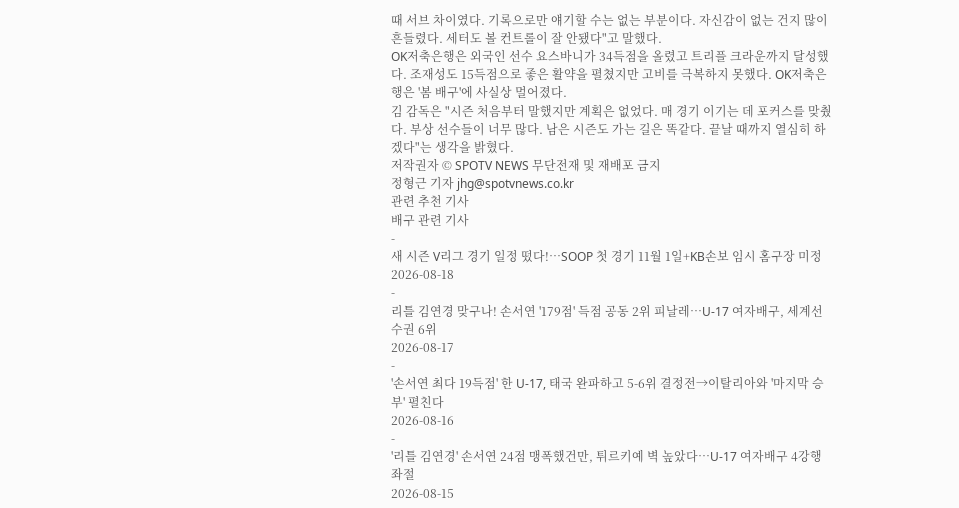때 서브 차이였다. 기록으로만 얘기할 수는 없는 부분이다. 자신감이 없는 건지 많이 흔들렸다. 세터도 볼 컨트롤이 잘 안됐다"고 말했다.
OK저축은행은 외국인 선수 요스바니가 34득점을 올렸고 트리플 크라운까지 달성했다. 조재성도 15득점으로 좋은 활약을 펼쳤지만 고비를 극복하지 못했다. OK저축은행은 '봄 배구'에 사실상 멀어졌다.
김 감독은 "시즌 처음부터 말했지만 계획은 없었다. 매 경기 이기는 데 포커스를 맞췄다. 부상 선수들이 너무 많다. 남은 시즌도 가는 길은 똑같다. 끝날 때까지 열심히 하겠다"는 생각을 밝혔다.
저작권자 © SPOTV NEWS 무단전재 및 재배포 금지
정형근 기자 jhg@spotvnews.co.kr
관련 추천 기사
배구 관련 기사
-
새 시즌 V리그 경기 일정 떴다!…SOOP 첫 경기 11월 1일+KB손보 임시 홈구장 미정
2026-08-18
-
리틀 김연경 맞구나! 손서연 '179점' 득점 공동 2위 피날레…U-17 여자배구, 세계선수권 6위
2026-08-17
-
'손서연 최다 19득점' 한 U-17, 태국 완파하고 5-6위 결정전→이탈리아와 '마지막 승부' 펼친다
2026-08-16
-
'리틀 김연경' 손서연 24점 맹폭했건만, 튀르키예 벽 높았다…U-17 여자배구 4강행 좌절
2026-08-15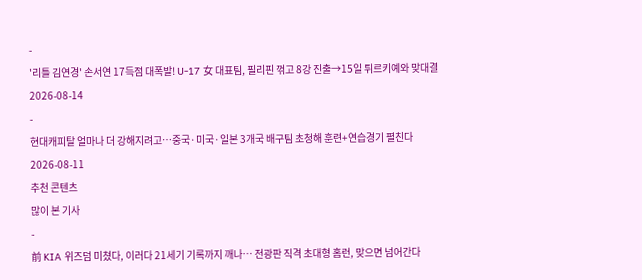-
'리틀 김연경' 손서연 17득점 대폭발! U-17 女 대표팀, 필리핀 꺾고 8강 진출→15일 튀르키예와 맞대결
2026-08-14
-
현대캐피탈 얼마나 더 강해지려고…중국·미국·일본 3개국 배구팀 초청해 훈련+연습경기 펼친다
2026-08-11
추천 콘텐츠
많이 본 기사
-
前 KIA 위즈덤 미쳤다, 이러다 21세기 기록까지 깨나… 전광판 직격 초대형 홈런, 맞으면 넘어간다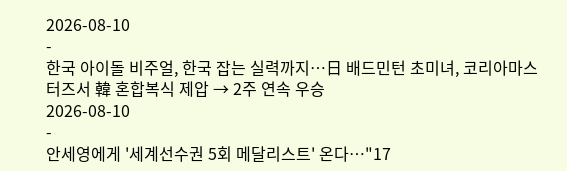2026-08-10
-
한국 아이돌 비주얼, 한국 잡는 실력까지…日 배드민턴 초미녀, 코리아마스터즈서 韓 혼합복식 제압 → 2주 연속 우승
2026-08-10
-
안세영에게 '세계선수권 5회 메달리스트' 온다…"17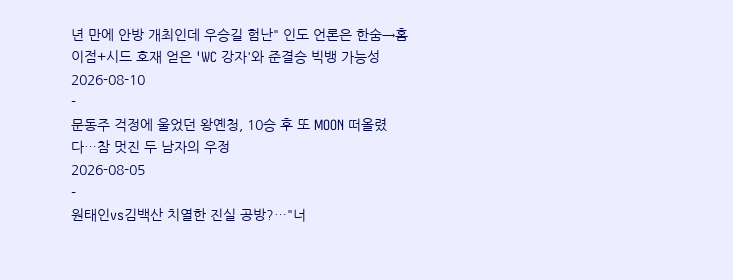년 만에 안방 개최인데 우승길 험난" 인도 언론은 한숨→홈 이점+시드 호재 얻은 'WC 강자'와 준결승 빅뱅 가능성
2026-08-10
-
문동주 걱정에 울었던 왕옌청, 10승 후 또 MOON 떠올렸다…참 멋진 두 남자의 우정
2026-08-05
-
원태인vs김백산 치열한 진실 공방?…"너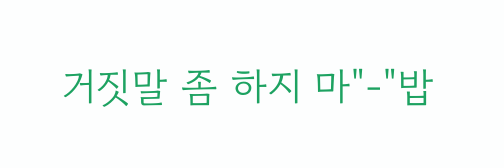거짓말 좀 하지 마"-"밥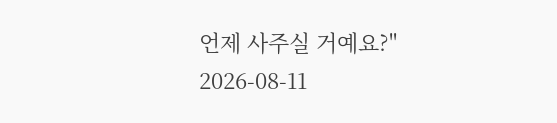언제 사주실 거예요?"
2026-08-11